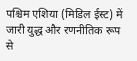पश्चिम एशिया (मिडिल ईस्ट) में जारी युद्ध और रणनीतिक रूप से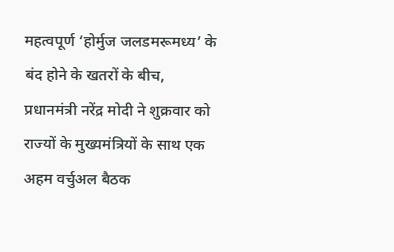महत्वपूर्ण ‘होर्मुज जलडमरूमध्य’ के बंद होने के खतरों के बीच, प्रधानमंत्री नरेंद्र मोदी ने शुक्रवार को राज्यों के मुख्यमंत्रियों के साथ एक अहम वर्चुअल बैठक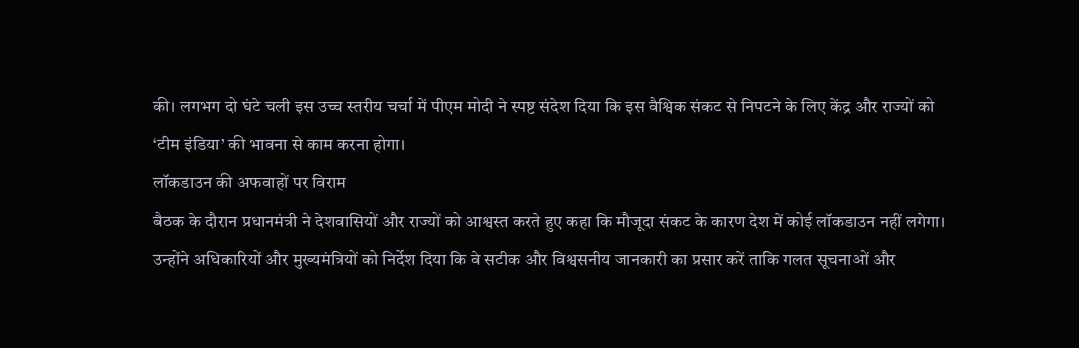की। लगभग दो घंटे चली इस उच्च स्तरीय चर्चा में पीएम मोदी ने स्पष्ट संदेश दिया कि इस वैश्विक संकट से निपटने के लिए केंद्र और राज्यों को ‘टीम इंडिया’ की भावना से काम करना होगा।
लॉकडाउन की अफवाहों पर विराम
बैठक के दौरान प्रधानमंत्री ने देशवासियों और राज्यों को आश्वस्त करते हुए कहा कि मौजूदा संकट के कारण देश में कोई लॉकडाउन नहीं लगेगा। उन्होंने अधिकारियों और मुख्यमंत्रियों को निर्देश दिया कि वे सटीक और विश्वसनीय जानकारी का प्रसार करें ताकि गलत सूचनाओं और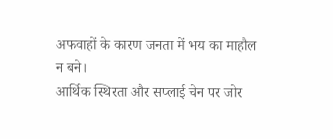अफवाहों के कारण जनता में भय का माहौल न बने।
आर्थिक स्थिरता और सप्लाई चेन पर जोर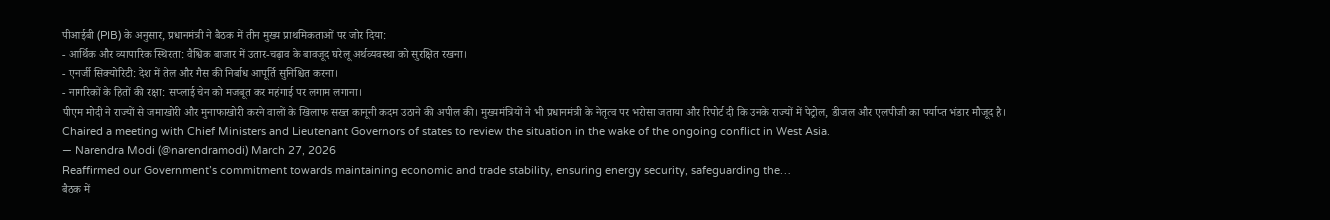पीआईबी (PIB) के अनुसार, प्रधानमंत्री ने बैठक में तीन मुख्य प्राथमिकताओं पर जोर दिया:
- आर्थिक और व्यापारिक स्थिरता: वैश्विक बाजार में उतार-चढ़ाव के बावजूद घरेलू अर्थव्यवस्था को सुरक्षित रखना।
- एनर्जी सिक्योरिटी: देश में तेल और गैस की निर्बाध आपूर्ति सुनिश्चित करना।
- नागरिकों के हितों की रक्षा: सप्लाई चेन को मजबूत कर महंगाई पर लगाम लगाना।
पीएम मोदी ने राज्यों से जमाखोरी और मुनाफाखोरी करने वालों के खिलाफ सख्त कानूनी कदम उठाने की अपील की। मुख्यमंत्रियों ने भी प्रधानमंत्री के नेतृत्व पर भरोसा जताया और रिपोर्ट दी कि उनके राज्यों में पेट्रोल, डीजल और एलपीजी का पर्याप्त भंडार मौजूद है।
Chaired a meeting with Chief Ministers and Lieutenant Governors of states to review the situation in the wake of the ongoing conflict in West Asia.
— Narendra Modi (@narendramodi) March 27, 2026
Reaffirmed our Government’s commitment towards maintaining economic and trade stability, ensuring energy security, safeguarding the…
बैठक में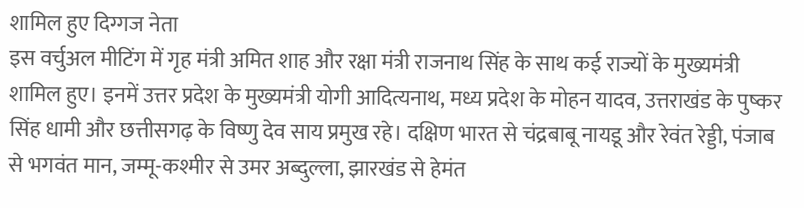शामिल हुए दिग्गज नेता
इस वर्चुअल मीटिंग में गृह मंत्री अमित शाह और रक्षा मंत्री राजनाथ सिंह के साथ कई राज्यों के मुख्यमंत्री शामिल हुए। इनमें उत्तर प्रदेश के मुख्यमंत्री योगी आदित्यनाथ, मध्य प्रदेश के मोहन यादव, उत्तराखंड के पुष्कर सिंह धामी और छत्तीसगढ़ के विष्णु देव साय प्रमुख रहे। दक्षिण भारत से चंद्रबाबू नायडू और रेवंत रेड्डी, पंजाब से भगवंत मान, जम्मू-कश्मीर से उमर अब्दुल्ला, झारखंड से हेमंत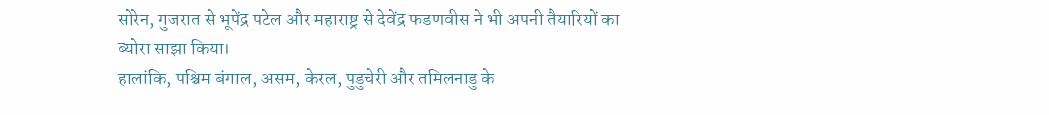सोरेन, गुजरात से भूपेंद्र पटेल और महाराष्ट्र से देवेंद्र फडणवीस ने भी अपनी तैयारियों का ब्योरा साझा किया।
हालांकि, पश्चिम बंगाल, असम, केरल, पुडुचेरी और तमिलनाडु के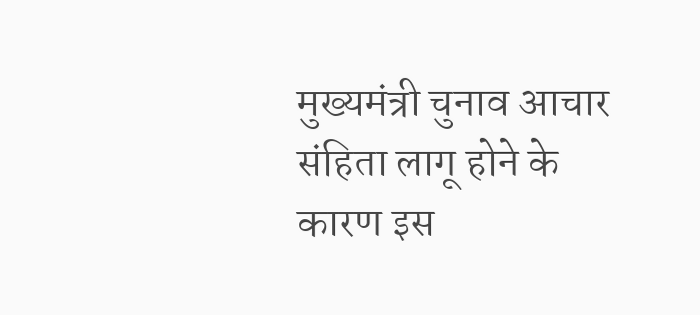मुख्यमंत्री चुनाव आचार संहिता लागू होने के कारण इस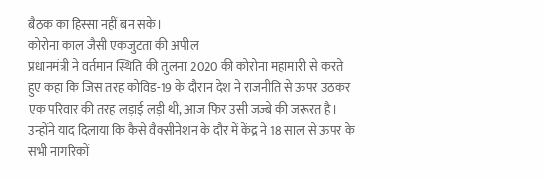बैठक का हिस्सा नहीं बन सके।
कोरोना काल जैसी एकजुटता की अपील
प्रधानमंत्री ने वर्तमान स्थिति की तुलना 2020 की कोरोना महामारी से करते हुए कहा कि जिस तरह कोविड-19 के दौरान देश ने राजनीति से ऊपर उठकर एक परिवार की तरह लड़ाई लड़ी थी, आज फिर उसी जज्बे की जरूरत है। उन्होंने याद दिलाया कि कैसे वैक्सीनेशन के दौर में केंद्र ने 18 साल से ऊपर के सभी नागरिकों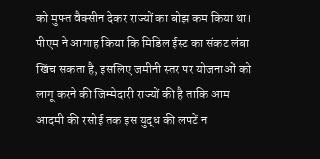को मुफ्त वैक्सीन देकर राज्यों का बोझ कम किया था। पीएम ने आगाह किया कि मिडिल ईस्ट का संकट लंबा खिंच सकता है, इसलिए जमीनी स्तर पर योजनाओं को लागू करने की जिम्मेदारी राज्यों की है ताकि आम आदमी की रसोई तक इस युद्ध की लपटें न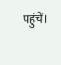पहुंचें।